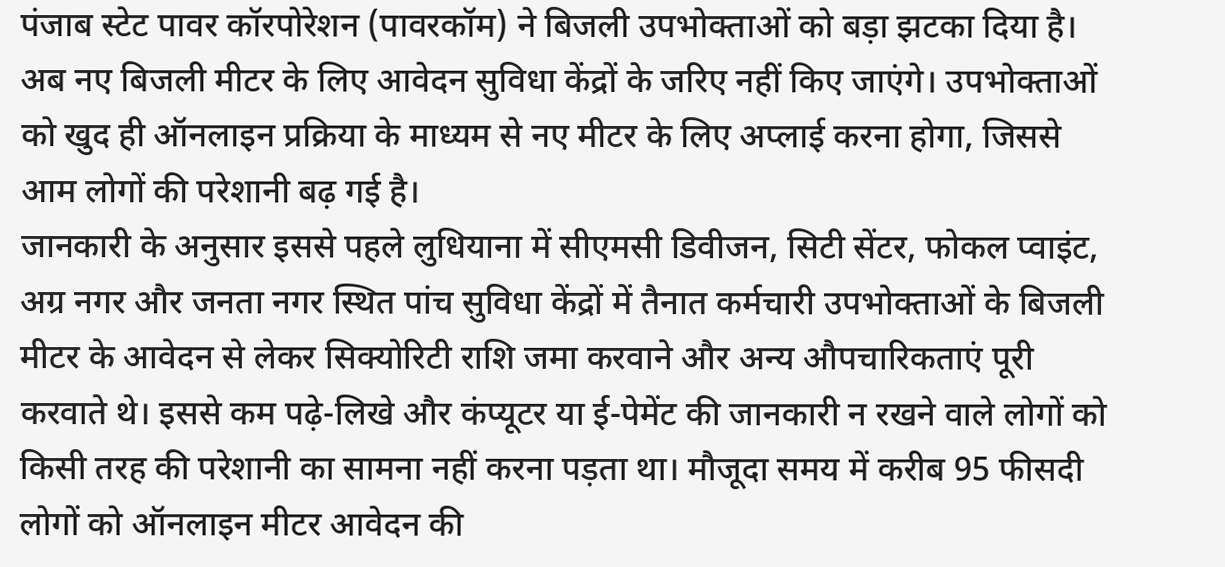पंजाब स्टेट पावर कॉरपोरेशन (पावरकॉम) ने बिजली उपभोक्ताओं को बड़ा झटका दिया है। अब नए बिजली मीटर के लिए आवेदन सुविधा केंद्रों के जरिए नहीं किए जाएंगे। उपभोक्ताओं को खुद ही ऑनलाइन प्रक्रिया के माध्यम से नए मीटर के लिए अप्लाई करना होगा, जिससे आम लोगों की परेशानी बढ़ गई है।
जानकारी के अनुसार इससे पहले लुधियाना में सीएमसी डिवीजन, सिटी सेंटर, फोकल प्वाइंट, अग्र नगर और जनता नगर स्थित पांच सुविधा केंद्रों में तैनात कर्मचारी उपभोक्ताओं के बिजली मीटर के आवेदन से लेकर सिक्योरिटी राशि जमा करवाने और अन्य औपचारिकताएं पूरी करवाते थे। इससे कम पढ़े-लिखे और कंप्यूटर या ई-पेमेंट की जानकारी न रखने वाले लोगों को किसी तरह की परेशानी का सामना नहीं करना पड़ता था। मौजूदा समय में करीब 95 फीसदी लोगों को ऑनलाइन मीटर आवेदन की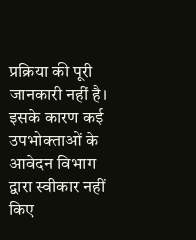प्रक्रिया की पूरी जानकारी नहीं है। इसके कारण कई उपभोक्ताओं के आवेदन विभाग द्वारा स्वीकार नहीं किए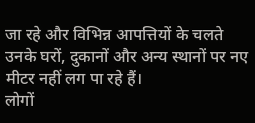जा रहे और विभिन्न आपत्तियों के चलते उनके घरों, दुकानों और अन्य स्थानों पर नए मीटर नहीं लग पा रहे हैं।
लोगों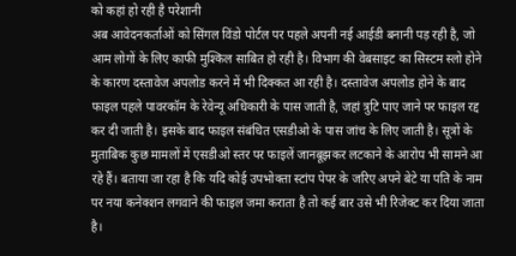को कहां हो रही है परेशानी
अब आवेदनकर्ताओं को सिंगल विंडो पोर्टल पर पहले अपनी नई आईडी बनानी पड़ रही है, जो आम लोगों के लिए काफी मुश्किल साबित हो रही है। विभाग की वेबसाइट का सिस्टम स्लो होने के कारण दस्तावेज अपलोड करने में भी दिक्कत आ रही है। दस्तावेज अपलोड होने के बाद फाइल पहले पावरकॉम के रेवेन्यू अधिकारी के पास जाती है, जहां त्रुटि पाए जाने पर फाइल रद्द कर दी जाती है। इसके बाद फाइल संबंधित एसडीओ के पास जांच के लिए जाती है। सूत्रों के मुताबिक कुछ मामलों में एसडीओ स्तर पर फाइलें जानबूझकर लटकाने के आरोप भी सामने आ रहे हैं। बताया जा रहा है कि यदि कोई उपभोक्ता स्टांप पेपर के जरिए अपने बेटे या पति के नाम पर नया कनेक्शन लगवाने की फाइल जमा कराता है तो कई बार उसे भी रिजेक्ट कर दिया जाता है।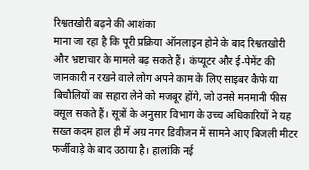रिश्वतखोरी बढ़ने की आशंका
माना जा रहा है कि पूरी प्रक्रिया ऑनलाइन होने के बाद रिश्वतखोरी और भ्रष्टाचार के मामले बढ़ सकते हैं। कंप्यूटर और ई-पेमेंट की जानकारी न रखने वाले लोग अपने काम के लिए साइबर कैफे या बिचौलियों का सहारा लेने को मजबूर होंगे, जो उनसे मनमानी फीस वसूल सकते हैं। सूत्रों के अनुसार विभाग के उच्च अधिकारियों ने यह सख्त कदम हाल ही में अग्र नगर डिवीजन में सामने आए बिजली मीटर फर्जीवाड़े के बाद उठाया है। हालांकि नई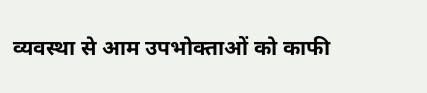व्यवस्था से आम उपभोक्ताओं को काफी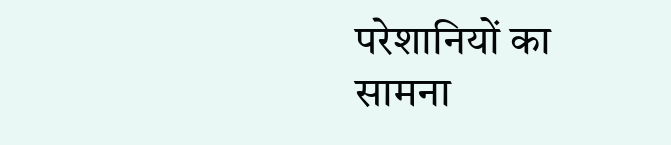परेशानियों का सामना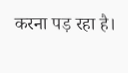करना पड़ रहा है।